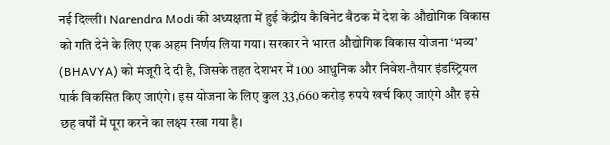नई दिल्ली। Narendra Modi की अध्यक्षता में हुई केंद्रीय कैबिनेट बैठक में देश के औद्योगिक विकास को गति देने के लिए एक अहम निर्णय लिया गया। सरकार ने भारत औद्योगिक विकास योजना ‘भव्य’ (BHAVYA) को मंजूरी दे दी है, जिसके तहत देशभर में 100 आधुनिक और निवेश-तैयार इंडस्ट्रियल पार्क विकसित किए जाएंगे। इस योजना के लिए कुल 33,660 करोड़ रुपये खर्च किए जाएंगे और इसे छह वर्षों में पूरा करने का लक्ष्य रखा गया है।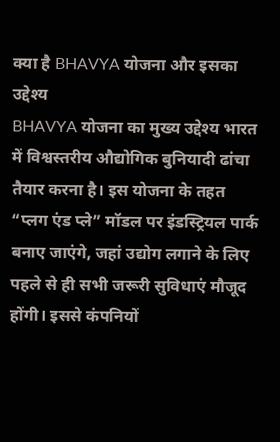क्या है BHAVYA योजना और इसका उद्देश्य
BHAVYA योजना का मुख्य उद्देश्य भारत में विश्वस्तरीय औद्योगिक बुनियादी ढांचा तैयार करना है। इस योजना के तहत “प्लग एंड प्ले” मॉडल पर इंडस्ट्रियल पार्क बनाए जाएंगे, जहां उद्योग लगाने के लिए पहले से ही सभी जरूरी सुविधाएं मौजूद होंगी। इससे कंपनियों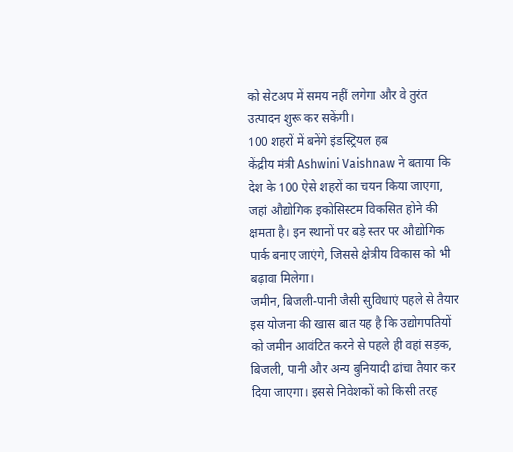को सेटअप में समय नहीं लगेगा और वे तुरंत उत्पादन शुरू कर सकेंगी।
100 शहरों में बनेंगे इंडस्ट्रियल हब
केंद्रीय मंत्री Ashwini Vaishnaw ने बताया कि देश के 100 ऐसे शहरों का चयन किया जाएगा, जहां औद्योगिक इकोसिस्टम विकसित होने की क्षमता है। इन स्थानों पर बड़े स्तर पर औद्योगिक पार्क बनाए जाएंगे, जिससे क्षेत्रीय विकास को भी बढ़ावा मिलेगा।
जमीन, बिजली-पानी जैसी सुविधाएं पहले से तैयार
इस योजना की खास बात यह है कि उद्योगपतियों को जमीन आवंटित करने से पहले ही वहां सड़क, बिजली, पानी और अन्य बुनियादी ढांचा तैयार कर दिया जाएगा। इससे निवेशकों को किसी तरह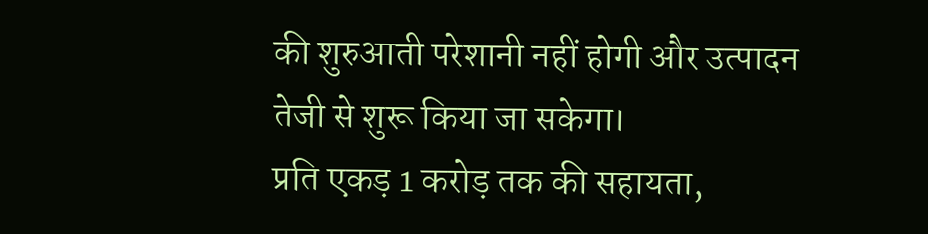की शुरुआती परेशानी नहीं होगी और उत्पादन तेजी से शुरू किया जा सकेगा।
प्रति एकड़ 1 करोड़ तक की सहायता,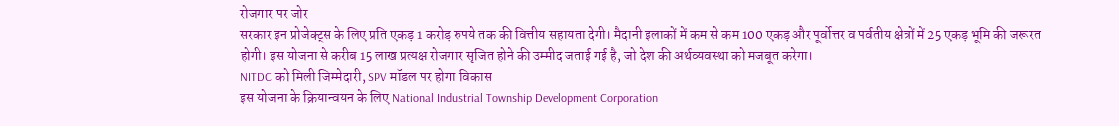रोजगार पर जोर
सरकार इन प्रोजेक्ट्स के लिए प्रति एकड़ 1 करोड़ रुपये तक की वित्तीय सहायता देगी। मैदानी इलाकों में कम से कम 100 एकड़ और पूर्वोत्तर व पर्वतीय क्षेत्रों में 25 एकड़ भूमि की जरूरत होगी। इस योजना से करीब 15 लाख प्रत्यक्ष रोजगार सृजित होने की उम्मीद जताई गई है, जो देश की अर्थव्यवस्था को मजबूत करेगा।
NITDC को मिली जिम्मेदारी, SPV मॉडल पर होगा विकास
इस योजना के क्रियान्वयन के लिए National Industrial Township Development Corporation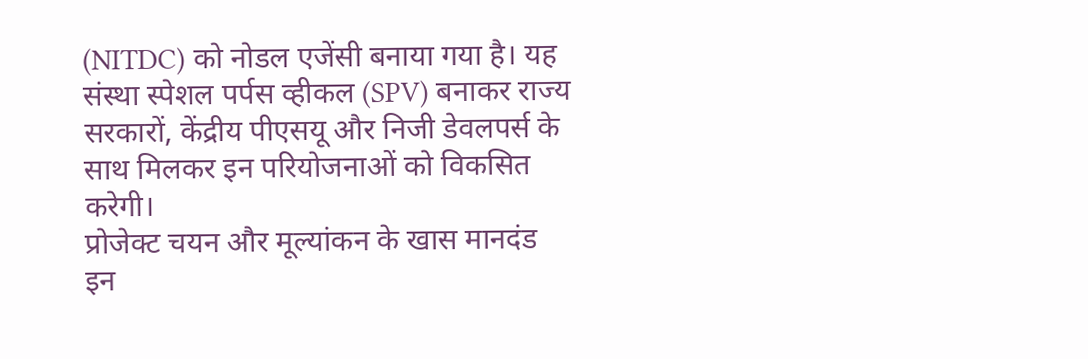(NITDC) को नोडल एजेंसी बनाया गया है। यह संस्था स्पेशल पर्पस व्हीकल (SPV) बनाकर राज्य सरकारों, केंद्रीय पीएसयू और निजी डेवलपर्स के साथ मिलकर इन परियोजनाओं को विकसित करेगी।
प्रोजेक्ट चयन और मूल्यांकन के खास मानदंड
इन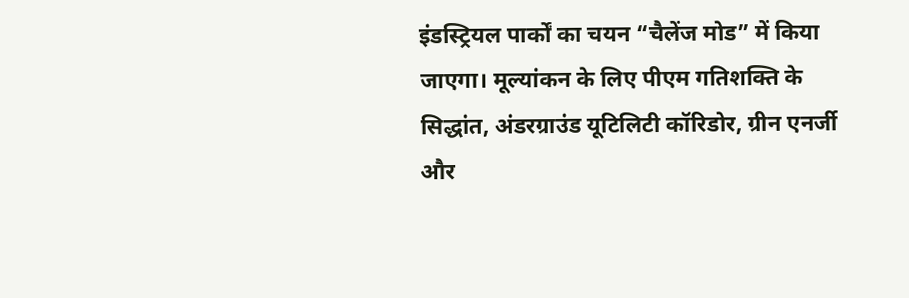इंडस्ट्रियल पार्कों का चयन “चैलेंज मोड” में किया जाएगा। मूल्यांकन के लिए पीएम गतिशक्ति के सिद्धांत, अंडरग्राउंड यूटिलिटी कॉरिडोर, ग्रीन एनर्जी और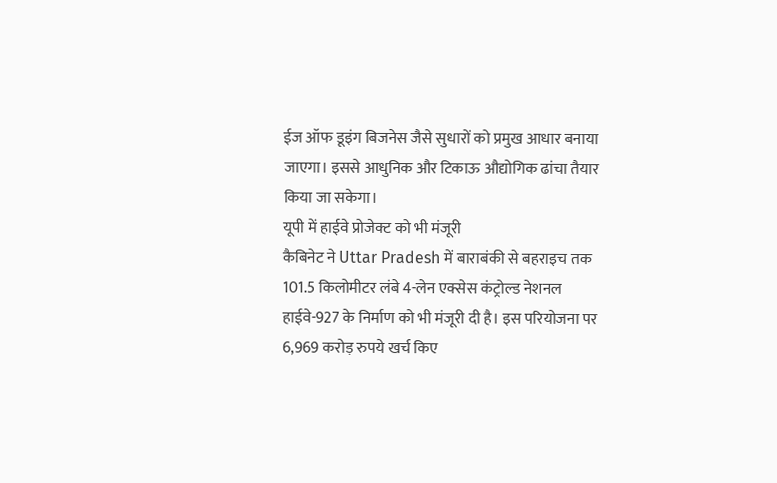ईज ऑफ डूइंग बिजनेस जैसे सुधारों को प्रमुख आधार बनाया जाएगा। इससे आधुनिक और टिकाऊ औद्योगिक ढांचा तैयार किया जा सकेगा।
यूपी में हाईवे प्रोजेक्ट को भी मंजूरी
कैबिनेट ने Uttar Pradesh में बाराबंकी से बहराइच तक 101.5 किलोमीटर लंबे 4-लेन एक्सेस कंट्रोल्ड नेशनल हाईवे-927 के निर्माण को भी मंजूरी दी है। इस परियोजना पर 6,969 करोड़ रुपये खर्च किए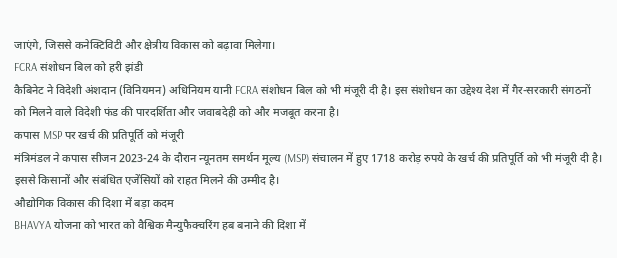जाएंगे, जिससे कनेक्टिविटी और क्षेत्रीय विकास को बढ़ावा मिलेगा।
FCRA संशोधन बिल को हरी झंडी
कैबिनेट ने विदेशी अंशदान (विनियमन) अधिनियम यानी FCRA संशोधन बिल को भी मंजूरी दी है। इस संशोधन का उद्देश्य देश में गैर-सरकारी संगठनों को मिलने वाले विदेशी फंड की पारदर्शिता और जवाबदेही को और मजबूत करना है।
कपास MSP पर खर्च की प्रतिपूर्ति को मंजूरी
मंत्रिमंडल ने कपास सीजन 2023-24 के दौरान न्यूनतम समर्थन मूल्य (MSP) संचालन में हुए 1718 करोड़ रुपये के खर्च की प्रतिपूर्ति को भी मंजूरी दी है। इससे किसानों और संबंधित एजेंसियों को राहत मिलने की उम्मीद है।
औद्योगिक विकास की दिशा में बड़ा कदम
BHAVYA योजना को भारत को वैश्विक मैन्युफैक्चरिंग हब बनाने की दिशा में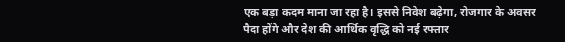एक बड़ा कदम माना जा रहा है। इससे निवेश बढ़ेगा, रोजगार के अवसर पैदा होंगे और देश की आर्थिक वृद्धि को नई रफ्तार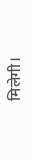मिलेगी।